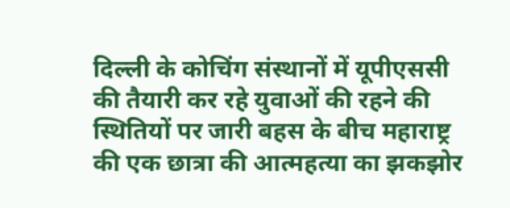दिल्ली के कोचिंग संस्थानों में यूपीएससी की तैयारी कर रहे युवाओं की रहने की स्थितियों पर जारी बहस के बीच महाराष्ट्र की एक छात्रा की आत्महत्या का झकझोर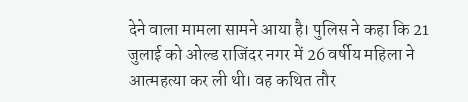देने वाला मामला सामने आया है। पुलिस ने कहा कि 21 जुलाई को ओल्ड राजिंदर नगर में 26 वर्षीय महिला ने आत्महत्या कर ली थी। वह कथित तौर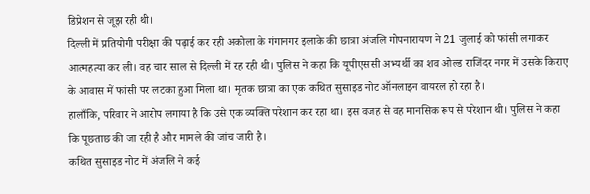डिप्रेशन से जूझ रही थी।
दिल्ली में प्रतियोगी परीक्षा की पढ़ाई कर रही अकोला के गंगानगर इलाके की छात्रा अंजलि गोपनारायण ने 21 जुलाई को फांसी लगाकर आत्महत्या कर ली। वह चार साल से दिल्ली में रह रही थी। पुलिस ने कहा कि यूपीएससी अभ्यर्थी का शव ओल्ड राजिंदर नगर में उसके किराए के आवास में फांसी पर लटका हुआ मिला था। मृतक छात्रा का एक कथित सुसाइड नोट ऑनलाइन वायरल हो रहा है।
हालाँकि, परिवार ने आरोप लगाया है कि उसे एक व्यक्ति परेशान कर रहा था। इस वजह से वह मानसिक रूप से परेशान थी। पुलिस ने कहा कि पूछताछ की जा रही है और मामले की जांच जारी है।
कथित सुसाइड नोट में अंजलि ने कई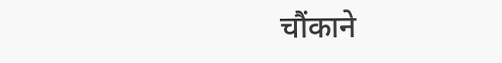चौंकाने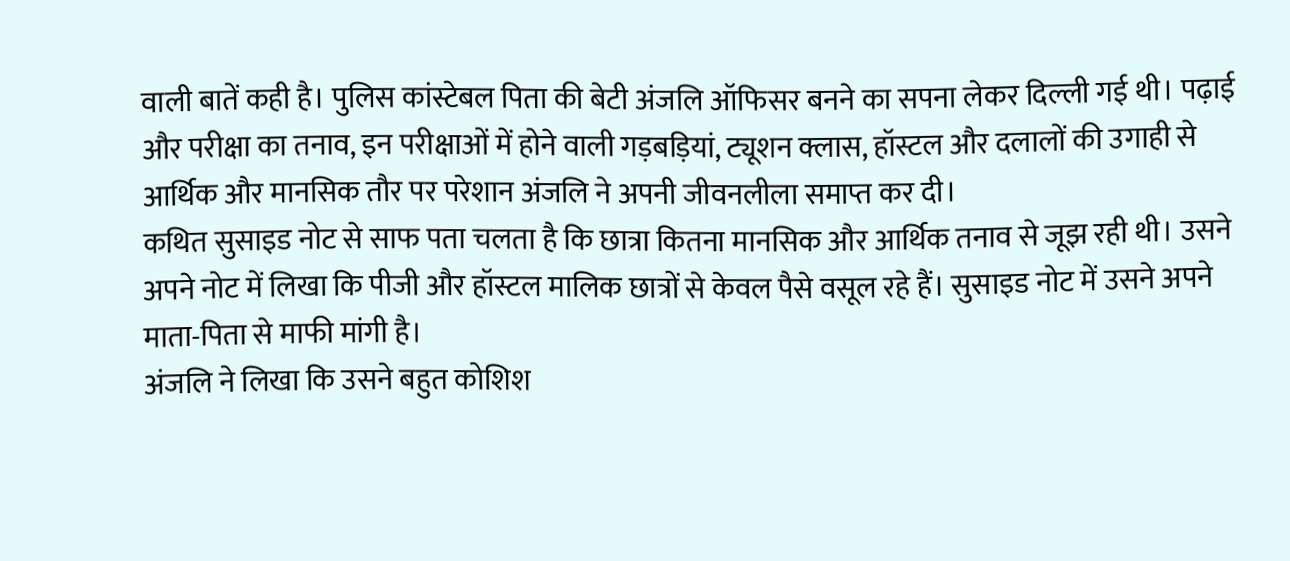वाली बातें कही है। पुलिस कांस्टेबल पिता की बेटी अंजलि ऑफिसर बनने का सपना लेकर दिल्ली गई थी। पढ़ाई और परीक्षा का तनाव, इन परीक्षाओं में होने वाली गड़बड़ियां, ट्यूशन क्लास, हॉस्टल और दलालों की उगाही से आर्थिक और मानसिक तौर पर परेशान अंजलि ने अपनी जीवनलीला समाप्त कर दी।
कथित सुसाइड नोट से साफ पता चलता है कि छात्रा कितना मानसिक और आर्थिक तनाव से जूझ रही थी। उसने अपने नोट में लिखा कि पीजी और हॉस्टल मालिक छात्रों से केवल पैसे वसूल रहे हैं। सुसाइड नोट में उसने अपने माता-पिता से माफी मांगी है।
अंजलि ने लिखा कि उसने बहुत कोशिश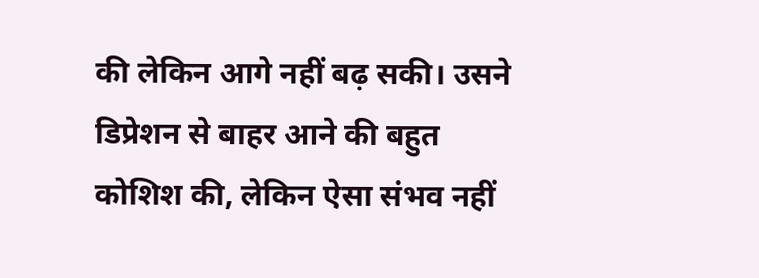की लेकिन आगे नहीं बढ़ सकी। उसने डिप्रेशन से बाहर आने की बहुत कोशिश की, लेकिन ऐसा संभव नहीं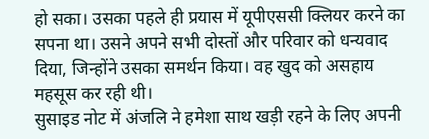हो सका। उसका पहले ही प्रयास में यूपीएससी क्लियर करने का सपना था। उसने अपने सभी दोस्तों और परिवार को धन्यवाद दिया, जिन्होंने उसका समर्थन किया। वह खुद को असहाय महसूस कर रही थी।
सुसाइड नोट में अंजलि ने हमेशा साथ खड़ी रहने के लिए अपनी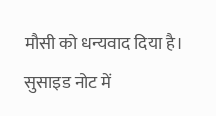मौसी को धन्यवाद दिया है। सुसाइड नोट में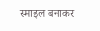स्माइल बनाकर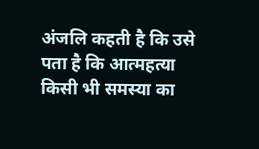अंजलि कहती है कि उसे पता है कि आत्महत्या किसी भी समस्या का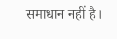समाधान नहीं है।